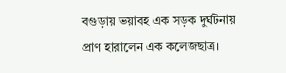বগুড়ায় ভয়াবহ এক সড়ক দুর্ঘটনায় প্রাণ হারালেন এক কলেজছাত্র।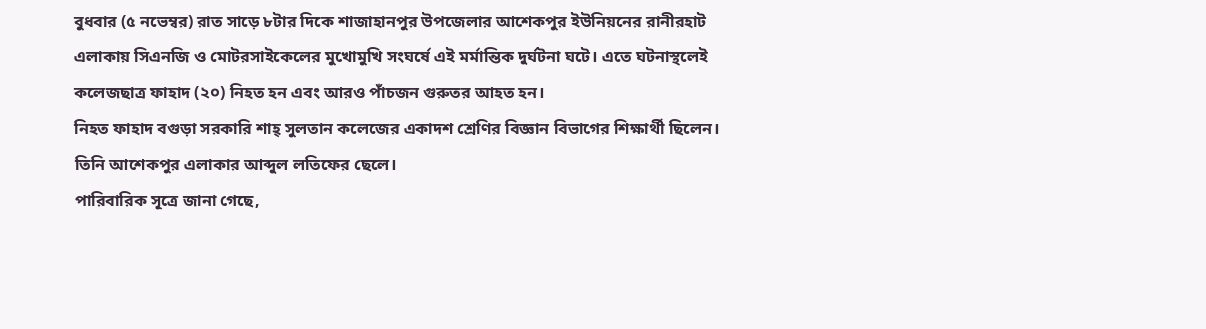বুধবার (৫ নভেম্বর) রাত সাড়ে ৮টার দিকে শাজাহানপুর উপজেলার আশেকপুর ইউনিয়নের রানীরহাট এলাকায় সিএনজি ও মোটরসাইকেলের মুখোমুখি সংঘর্ষে এই মর্মান্তিক দুর্ঘটনা ঘটে। এতে ঘটনাস্থলেই কলেজছাত্র ফাহাদ (২০) নিহত হন এবং আরও পাঁচজন গুরুতর আহত হন।
নিহত ফাহাদ বগুড়া সরকারি শাহ্ সুলতান কলেজের একাদশ শ্রেণির বিজ্ঞান বিভাগের শিক্ষার্থী ছিলেন। তিনি আশেকপুর এলাকার আব্দুল লতিফের ছেলে।
পারিবারিক সূত্রে জানা গেছে,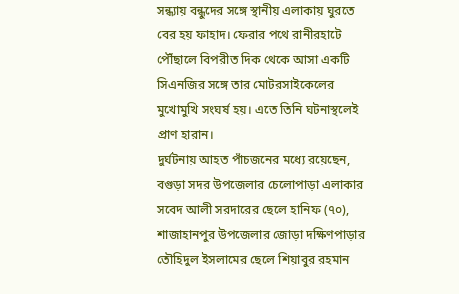সন্ধ্যায় বন্ধুদের সঙ্গে স্থানীয় এলাকায় ঘুরতে বের হয় ফাহাদ। ফেরার পথে রানীরহাটে পৌঁছালে বিপরীত দিক থেকে আসা একটি সিএনজির সঙ্গে তার মোটরসাইকেলের মুখোমুখি সংঘর্ষ হয়। এতে তিনি ঘটনাস্থলেই প্রাণ হারান।
দুর্ঘটনায় আহত পাঁচজনের মধ্যে রয়েছেন, বগুড়া সদর উপজেলার চেলোপাড়া এলাকার সবেদ আলী সরদারের ছেলে হানিফ (৭০), শাজাহানপুর উপজেলার জোড়া দক্ষিণপাড়ার তৌহিদুল ইসলামের ছেলে শিয়াবুর রহমান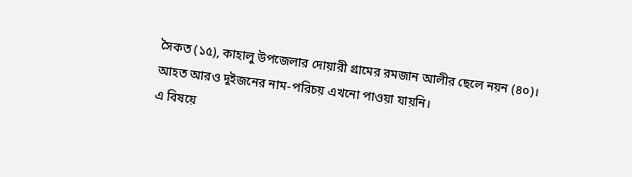সৈকত (১৫), কাহালু উপজেলার দোয়ারী গ্রামের রমজান আলীর ছেলে নয়ন (৪০)। আহত আরও দুইজনের নাম-পরিচয় এখনো পাওয়া যায়নি।
এ বিষয়ে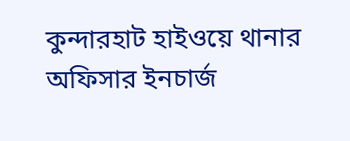কুন্দারহাট হাইওয়ে থানার অফিসার ইনচার্জ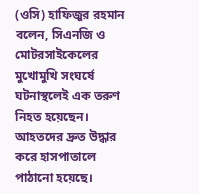(ওসি) হাফিজুর রহমান বলেন, সিএনজি ও মোটরসাইকেলের মুখোমুখি সংঘর্ষে ঘটনাস্থলেই এক তরুণ নিহত হয়েছেন। আহতদের দ্রুত উদ্ধার করে হাসপাতালে পাঠানো হয়েছে।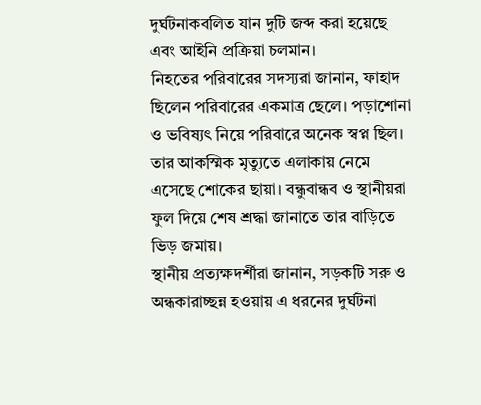দুর্ঘটনাকবলিত যান দুটি জব্দ করা হয়েছে এবং আইনি প্রক্রিয়া চলমান।
নিহতের পরিবারের সদস্যরা জানান, ফাহাদ ছিলেন পরিবারের একমাত্র ছেলে। পড়াশোনা ও ভবিষ্যৎ নিয়ে পরিবারে অনেক স্বপ্ন ছিল। তার আকস্মিক মৃত্যুতে এলাকায় নেমে এসেছে শোকের ছায়া। বন্ধুবান্ধব ও স্থানীয়রা ফুল দিয়ে শেষ শ্রদ্ধা জানাতে তার বাড়িতে ভিড় জমায়।
স্থানীয় প্রত্যক্ষদর্শীরা জানান, সড়কটি সরু ও অন্ধকারাচ্ছন্ন হওয়ায় এ ধরনের দুর্ঘটনা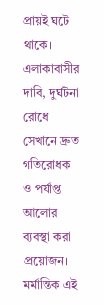প্রায়ই ঘটে থাকে। এলাকাবাসীর দাবি, দুর্ঘটনা রোধে সেখানে দ্রুত গতিরোধক ও পর্যাপ্ত আলোর ব্যবস্থা করা প্রয়োজন।
মর্মান্তিক এই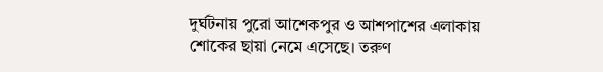দুর্ঘটনায় পুরো আশেকপুর ও আশপাশের এলাকায় শোকের ছায়া নেমে এসেছে। তরুণ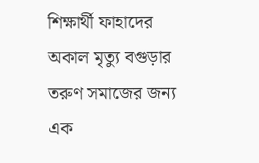শিক্ষার্থী ফাহাদের অকাল মৃত্যু বগুড়ার তরুণ সমাজের জন্য এক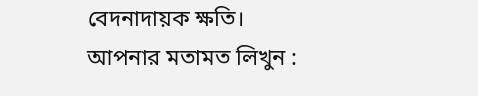বেদনাদায়ক ক্ষতি।
আপনার মতামত লিখুন :